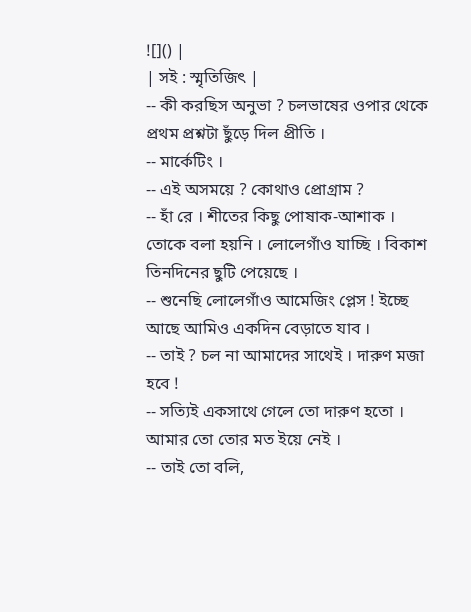![]() |
| সই : স্মৃতিজিৎ |
-- কী করছিস অনুভা ? চলভাষের ওপার থেকে প্রথম প্রশ্নটা ছুঁড়ে দিল প্রীতি ।
-- মার্কেটিং ।
-- এই অসময়ে ? কোথাও প্রোগ্রাম ?
-- হাঁ রে । শীতের কিছু পোষাক-আশাক । তোকে বলা হয়নি । লোলেগাঁও যাচ্ছি । বিকাশ তিনদিনের ছুটি পেয়েছে ।
-- শুনেছি লোলেগাঁও আমেজিং প্লেস ! ইচ্ছে আছে আমিও একদিন বেড়াতে যাব ।
-- তাই ? চল না আমাদের সাথেই । দারুণ মজা হবে !
-- সত্যিই একসাথে গেলে তো দারুণ হতো । আমার তো তোর মত ইয়ে নেই ।
-- তাই তো বলি,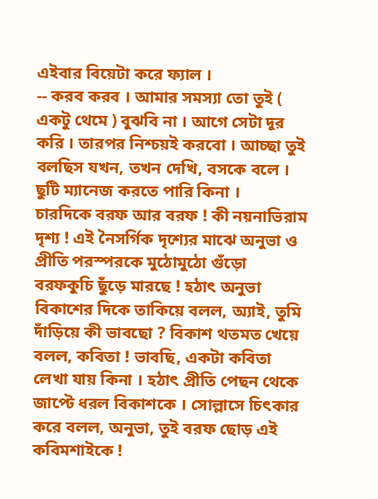এইবার বিয়েটা করে ফ্যাল ।
-- করব করব । আমার সমস্যা তো তুই ( একটু থেমে ) বুঝবি না । আগে সেটা দূর করি । তারপর নিশ্চয়ই করবো । আচ্ছা তুই বলছিস যখন, তখন দেখি, বসকে বলে । ছুটি ম্যানেজ করতে পারি কিনা ।
চারদিকে বরফ আর বরফ ! কী নয়নাভিরাম দৃশ্য ! এই নৈসর্গিক দৃশ্যের মাঝে অনুভা ও প্রীতি পরস্পরকে মুঠোমুঠো গুঁড়ো বরফকুচি ছুঁড়ে মারছে ! হঠাৎ অনুভা বিকাশের দিকে তাকিয়ে বলল, অ্যাই, তুমি দাঁড়িয়ে কী ভাবছো ? বিকাশ থতমত খেয়ে বলল, কবিতা ! ভাবছি, একটা কবিতা লেখা যায় কিনা । হঠাৎ প্রীতি পেছন থেকে জাপ্টে ধরল বিকাশকে । সোল্লাসে চিৎকার করে বলল, অনুভা, তুই বরফ ছোড় এই কবিমশাইকে !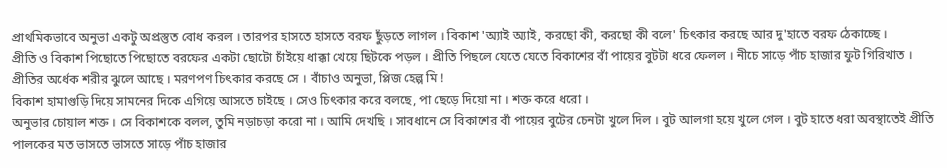প্রাথমিকভাবে অনুভা একটু অপ্রস্তুত বোধ করল । তারপর হাসতে হাসতে বরফ ছুঁড়তে লাগল । বিকাশ 'অ্যাই অ্যাই, করছো কী, করছো কী বলে' চিৎকার করছে আর দু'হাতে বরফ ঠেকাচ্ছে ।
প্রীতি ও বিকাশ পিছোতে পিছোতে বরফের একটা ছোটো চাঁইয়ে ধাক্কা খেয়ে ছিটকে পড়ল । প্রীতি পিছলে যেতে যেতে বিকাশের বাঁ পায়ের বুটটা ধরে ফেলল । নীচে সাড়ে পাঁচ হাজার ফুট গিরিখাত । প্রীতির অর্ধেক শরীর ঝুলে আছে । মরণপণ চিৎকার করছে সে । বাঁচাও অনুভা, প্লিজ হেল্প মি !
বিকাশ হামাগুড়ি দিয়ে সামনের দিকে এগিয়ে আসতে চাইছে । সেও চিৎকার করে বলছে, পা ছেড়ে দিয়ো না । শক্ত করে ধরো ।
অনুভার চোয়াল শক্ত । সে বিকাশকে বলল, তুমি নড়াচড়া করো না । আমি দেখছি । সাবধানে সে বিকাশের বাঁ পায়ের বুটের চেনটা খুলে দিল । বুট আলগা হয়ে খুলে গেল । বুট হাতে ধরা অবস্থাতেই প্রীতি পালকের মত ভাসতে ভাসতে সাড়ে পাঁচ হাজার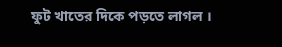ফুট খাতের দিকে পড়তে লাগল ।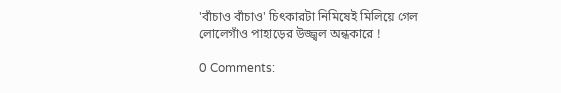'বাঁচাও বাঁচাও' চিৎকারটা নিমিষেই মিলিয়ে গেল লোলেগাঁও পাহাড়ের উজ্জ্বল অন্ধকারে !

0 Comments: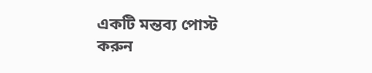একটি মন্তব্য পোস্ট করুন